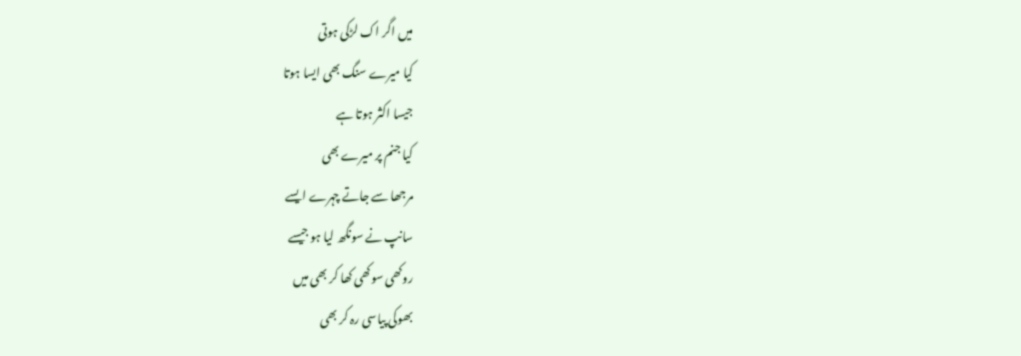میں اگر اک لڑکی ہوتی
کیا میرے سنگ بھی ایسا ہوتا
جیسا اکثر ہوتا ہے
کیا جنم پر میرے بھی
مرجھا سے جاتے چہرے ایسے
سانپ نے سونگھ لیا ہو جیسے
روکھی سوکھی کھا کر بھی میں
بھوکی پیاسی رہ کر بھی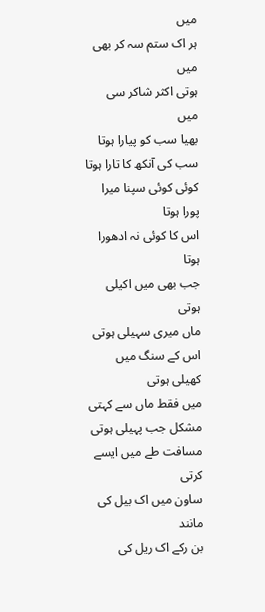میں
ہر اک ستم سہ کر بھی میں
ہوتی اکثر شاکر سی میں
بھیا سب کو پیارا ہوتا
سب کی آنکھ کا تارا ہوتا
کوئی کوئی سپنا میرا پورا ہوتا
اس کا کوئی نہ ادھورا ہوتا
جب بھی میں اکیلی ہوتی
ماں میری سہیلی ہوتی
اس کے سنگ میں کھیلی ہوتی
میں فقط ماں سے کہتی
مشکل جب پہیلی ہوتی
مسافت طے میں ایسے کرتی
ساون میں اک بیل کی مانند
بن رکے اک ریل کی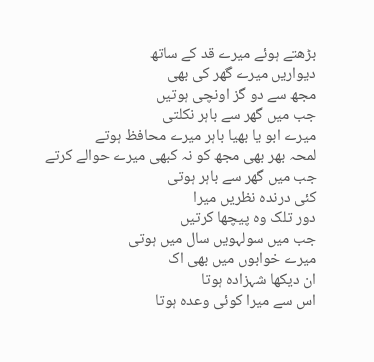بڑھتے ہوئے میرے قد کے ساتھ
دیواریں میرے گھر کی بھی
مجھ سے دو گز اونچی ہوتیں
جب میں گھر سے باہر نکلتی
میرے ابو یا بھیا باہر میرے محافظ ہوتے
لمحہ بھر بھی مجھ کو نہ کبھی میرے حوالے کرتے
جب میں گھر سے باہر ہوتی
کئی درندہ نظریں میرا
دور تلک وہ پیچھا کرتیں
جب میں سولہویں سال میں ہوتی
میرے خوابوں میں بھی اک
ان دیکھا شہزادہ ہوتا
اس سے میرا کوئی وعدہ ہوتا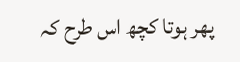پھر ہوتا کچھ اس طرح کہ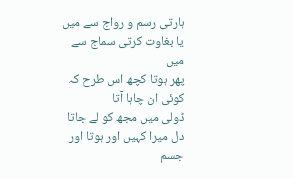ہارتی رسم و رواج سے میں
یا بغاوت کرتی سماج سے میں
پھر ہوتا کچھ اس طرح کہ
کوئی ان چاہا آتا
ڈولی میں مجھ کو لے جاتا
دل میرا کہیں اور ہوتا اور
جسم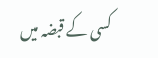کسی کے قبضہ میں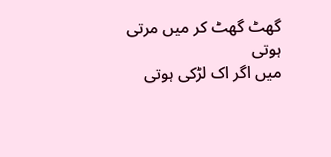گھٹ گھٹ کر میں مرتی ہوتی
میں اگر اک لڑکی ہوتی